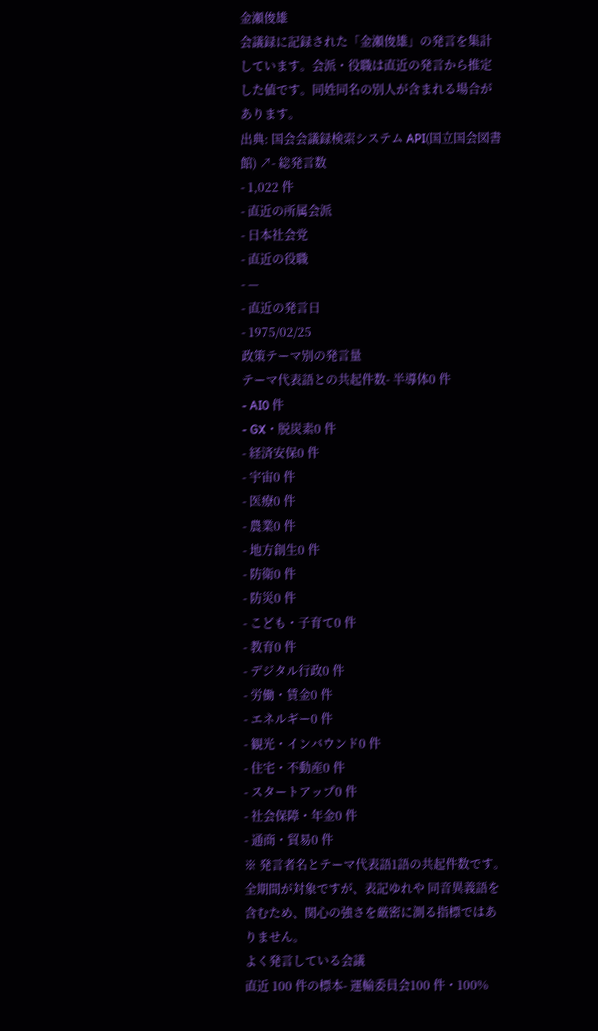金瀬俊雄
会議録に記録された「金瀬俊雄」の発言を集計しています。会派・役職は直近の発言から推定した値です。同姓同名の別人が含まれる場合があります。
出典: 国会会議録検索システム API(国立国会図書館) ↗- 総発言数
- 1,022 件
- 直近の所属会派
- 日本社会党
- 直近の役職
- —
- 直近の発言日
- 1975/02/25
政策テーマ別の発言量
テーマ代表語との共起件数- 半導体0 件
- AI0 件
- GX・脱炭素0 件
- 経済安保0 件
- 宇宙0 件
- 医療0 件
- 農業0 件
- 地方創生0 件
- 防衛0 件
- 防災0 件
- こども・子育て0 件
- 教育0 件
- デジタル行政0 件
- 労働・賃金0 件
- エネルギー0 件
- 観光・インバウンド0 件
- 住宅・不動産0 件
- スタートアップ0 件
- 社会保障・年金0 件
- 通商・貿易0 件
※ 発言者名とテーマ代表語1語の共起件数です。全期間が対象ですが、表記ゆれや 同音異義語を含むため、関心の強さを厳密に測る指標ではありません。
よく発言している会議
直近 100 件の標本- 運輸委員会100 件・100%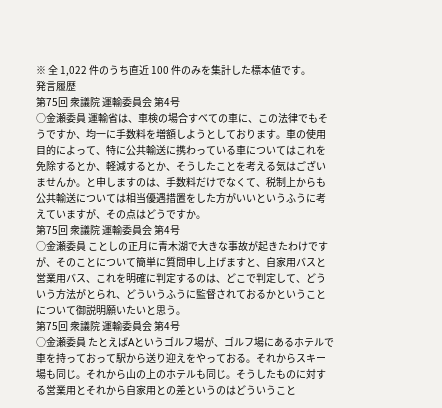※ 全 1,022 件のうち直近 100 件のみを集計した標本値です。
発言履歴
第75回 衆議院 運輸委員会 第4号
○金瀬委員 運輸省は、車検の場合すべての車に、この法律でもそうですか、均一に手数料を増額しようとしております。車の使用目的によって、特に公共輸送に携わっている車についてはこれを免除するとか、軽減するとか、そうしたことを考える気はございませんか。と申しますのは、手数料だけでなくて、税制上からも公共輸送については相当優遇措置をした方がいいというふうに考えていますが、その点はどうですか。
第75回 衆議院 運輸委員会 第4号
○金瀬委員 ことしの正月に青木湖で大きな事故が起きたわけですが、そのことについて簡単に質問申し上げますと、自家用バスと営業用バス、これを明確に判定するのは、どこで判定して、どういう方法がとられ、どういうふうに監督されておるかということについて御説明願いたいと思う。
第75回 衆議院 運輸委員会 第4号
○金瀬委員 たとえばAというゴルフ場が、ゴルフ場にあるホテルで車を持っておって駅から送り迎えをやっておる。それからスキー場も同じ。それから山の上のホテルも同じ。そうしたものに対する営業用とそれから自家用との差というのはどういうこと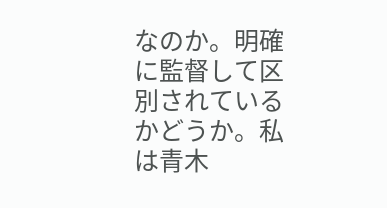なのか。明確に監督して区別されているかどうか。私は青木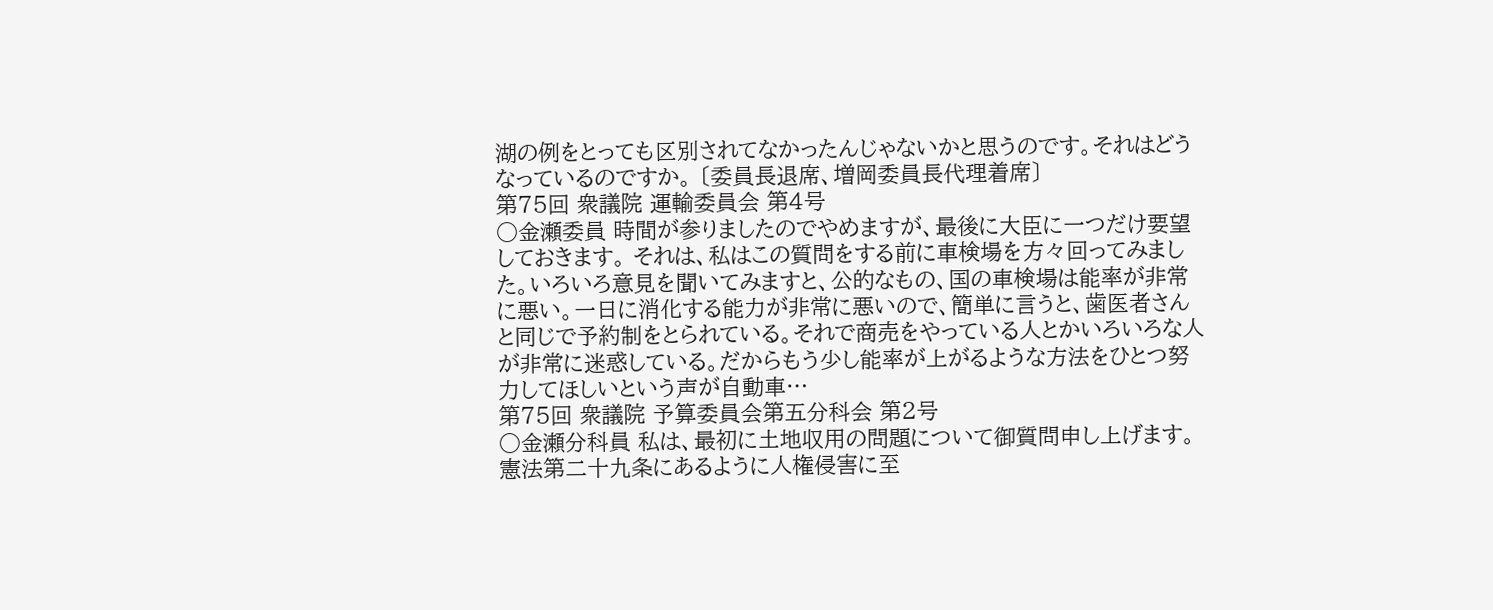湖の例をとっても区別されてなかったんじゃないかと思うのです。それはどうなっているのですか。 〔委員長退席、増岡委員長代理着席〕
第75回 衆議院 運輸委員会 第4号
○金瀬委員 時間が参りましたのでやめますが、最後に大臣に一つだけ要望しておきます。 それは、私はこの質問をする前に車検場を方々回ってみました。いろいろ意見を聞いてみますと、公的なもの、国の車検場は能率が非常に悪い。一日に消化する能力が非常に悪いので、簡単に言うと、歯医者さんと同じで予約制をとられている。それで商売をやっている人とかいろいろな人が非常に迷惑している。だからもう少し能率が上がるような方法をひとつ努力してほしいという声が自動車…
第75回 衆議院 予算委員会第五分科会 第2号
○金瀬分科員 私は、最初に土地収用の問題について御質問申し上げます。 憲法第二十九条にあるように人権侵害に至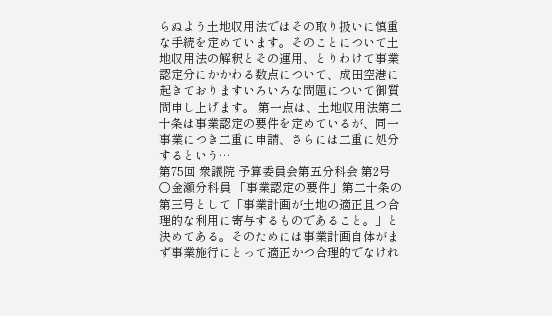らぬよう土地収用法ではその取り扱いに慎重な手続を定めています。そのことについて土地収用法の解釈とその運用、とりわけて事業認定分にかかわる数点について、成田空港に起きておりますいろいろな問題について御質問申し上げます。 第一点は、土地収用法第二十条は事業認定の要件を定めているが、同一事業につき二重に申請、さらには二重に処分するという…
第75回 衆議院 予算委員会第五分科会 第2号
○金瀬分科員 「事業認定の要件」第二十条の第三号として「事業計画が土地の適正且つ合理的な利用に寄与するものであること。」と決めてある。そのためには事業計画自体がまず事業施行にとって適正かつ合理的でなけれ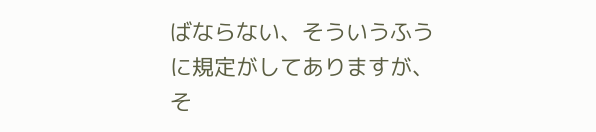ばならない、そういうふうに規定がしてありますが、そ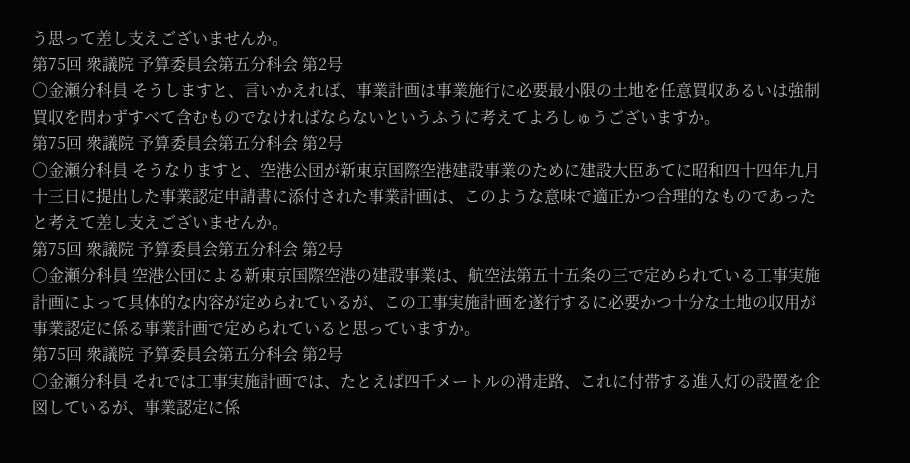う思って差し支えございませんか。
第75回 衆議院 予算委員会第五分科会 第2号
○金瀬分科員 そうしますと、言いかえれば、事業計画は事業施行に必要最小限の土地を任意買収あるいは強制買収を問わずすべて含むものでなければならないというふうに考えてよろしゅうございますか。
第75回 衆議院 予算委員会第五分科会 第2号
○金瀬分科員 そうなりますと、空港公団が新東京国際空港建設事業のために建設大臣あてに昭和四十四年九月十三日に提出した事業認定申請書に添付された事業計画は、このような意味で適正かつ合理的なものであったと考えて差し支えございませんか。
第75回 衆議院 予算委員会第五分科会 第2号
○金瀬分科員 空港公団による新東京国際空港の建設事業は、航空法第五十五条の三で定められている工事実施計画によって具体的な内容が定められているが、この工事実施計画を遂行するに必要かつ十分な土地の収用が事業認定に係る事業計画で定められていると思っていますか。
第75回 衆議院 予算委員会第五分科会 第2号
○金瀬分科員 それでは工事実施計画では、たとえば四千メートルの滑走路、これに付帯する進入灯の設置を企図しているが、事業認定に係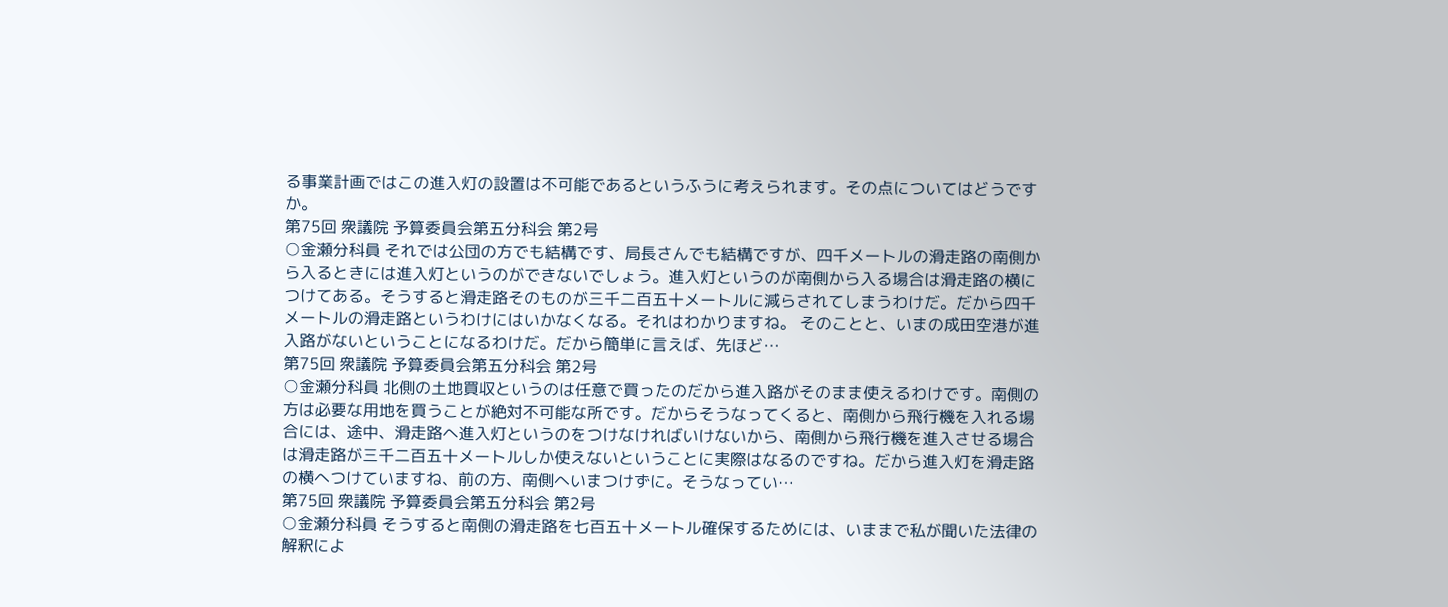る事業計画ではこの進入灯の設置は不可能であるというふうに考えられます。その点についてはどうですか。
第75回 衆議院 予算委員会第五分科会 第2号
○金瀬分科員 それでは公団の方でも結構です、局長さんでも結構ですが、四千メートルの滑走路の南側から入るときには進入灯というのができないでしょう。進入灯というのが南側から入る場合は滑走路の横につけてある。そうすると滑走路そのものが三千二百五十メートルに減らされてしまうわけだ。だから四千メートルの滑走路というわけにはいかなくなる。それはわかりますね。 そのことと、いまの成田空港が進入路がないということになるわけだ。だから簡単に言えば、先ほど…
第75回 衆議院 予算委員会第五分科会 第2号
○金瀬分科員 北側の土地買収というのは任意で買ったのだから進入路がそのまま使えるわけです。南側の方は必要な用地を買うことが絶対不可能な所です。だからそうなってくると、南側から飛行機を入れる場合には、途中、滑走路へ進入灯というのをつけなければいけないから、南側から飛行機を進入させる場合は滑走路が三千二百五十メートルしか使えないということに実際はなるのですね。だから進入灯を滑走路の横へつけていますね、前の方、南側へいまつけずに。そうなってい…
第75回 衆議院 予算委員会第五分科会 第2号
○金瀬分科員 そうすると南側の滑走路を七百五十メートル確保するためには、いままで私が聞いた法律の解釈によ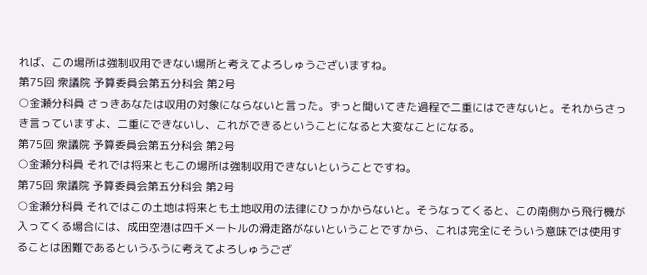れば、この場所は強制収用できない場所と考えてよろしゅうございますね。
第75回 衆議院 予算委員会第五分科会 第2号
○金瀬分科員 さっきあなたは収用の対象にならないと言った。ずっと聞いてきた過程で二重にはできないと。それからさっき言っていますよ、二重にできないし、これができるということになると大変なことになる。
第75回 衆議院 予算委員会第五分科会 第2号
○金瀬分科員 それでは将来ともこの場所は強制収用できないということですね。
第75回 衆議院 予算委員会第五分科会 第2号
○金瀬分科員 それではこの土地は将来とも土地収用の法律にひっかからないと。そうなってくると、この南側から飛行機が入ってくる場合には、成田空港は四千メートルの滑走路がないということですから、これは完全にそういう意味では使用することは困難であるというふうに考えてよろしゅうござ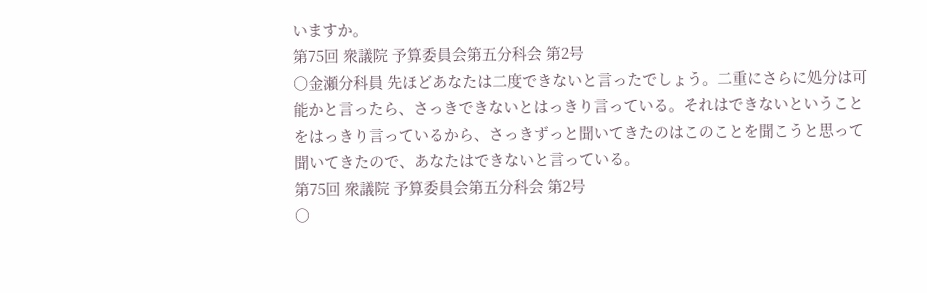いますか。
第75回 衆議院 予算委員会第五分科会 第2号
○金瀬分科員 先ほどあなたは二度できないと言ったでしょう。二重にさらに処分は可能かと言ったら、さっきできないとはっきり言っている。それはできないということをはっきり言っているから、さっきずっと聞いてきたのはこのことを聞こうと思って聞いてきたので、あなたはできないと言っている。
第75回 衆議院 予算委員会第五分科会 第2号
○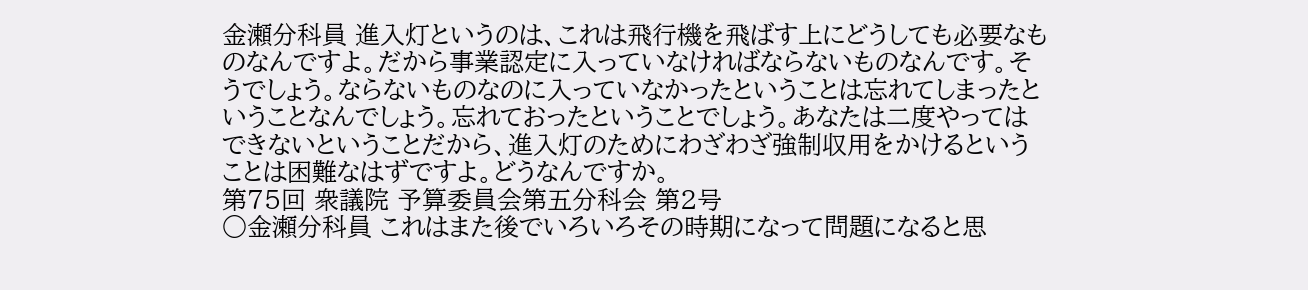金瀬分科員 進入灯というのは、これは飛行機を飛ばす上にどうしても必要なものなんですよ。だから事業認定に入っていなければならないものなんです。そうでしょう。ならないものなのに入っていなかったということは忘れてしまったということなんでしょう。忘れておったということでしょう。あなたは二度やってはできないということだから、進入灯のためにわざわざ強制収用をかけるということは困難なはずですよ。どうなんですか。
第75回 衆議院 予算委員会第五分科会 第2号
○金瀬分科員 これはまた後でいろいろその時期になって問題になると思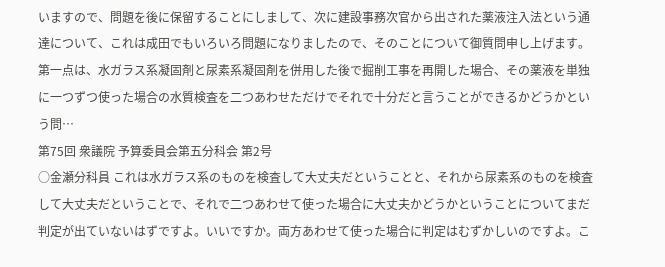いますので、問題を後に保留することにしまして、次に建設事務次官から出された薬液注入法という通達について、これは成田でもいろいろ問題になりましたので、そのことについて御質問申し上げます。 第一点は、水ガラス系凝固剤と尿素系凝固剤を併用した後で掘削工事を再開した場合、その薬液を単独に一つずつ使った場合の水質検査を二つあわせただけでそれで十分だと言うことができるかどうかという問…
第75回 衆議院 予算委員会第五分科会 第2号
○金瀬分科員 これは水ガラス系のものを検査して大丈夫だということと、それから尿素系のものを検査して大丈夫だということで、それで二つあわせて使った場合に大丈夫かどうかということについてまだ判定が出ていないはずですよ。いいですか。両方あわせて使った場合に判定はむずかしいのですよ。こ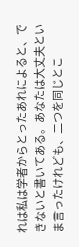れは私は学者からとったあれによると、できないと書いてある。あなたは大丈夫といま言ったけれども、二つを同じとこ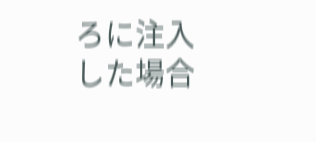ろに注入した場合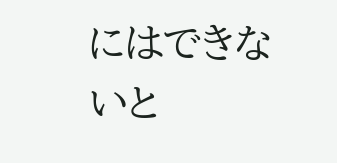にはできないと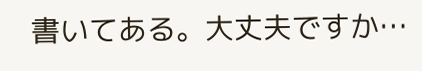書いてある。大丈夫ですか…